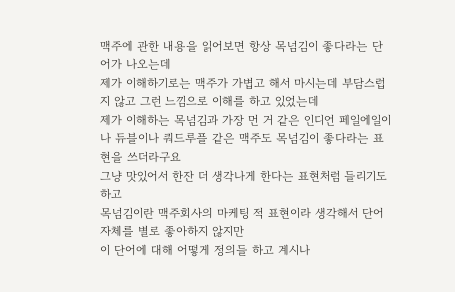맥주에 관한 내용을 읽어보면 항상 목넘김이 좋다라는 단어가 나오는데
제가 이해하기로는 맥주가 가볍고 해서 마시는데 부담스럽지 않고 그런 느낌으로 이해를 하고 있었는데
제가 이해하는 목넘김과 가장 먼 거 같은 인디언 페일에일이나 듀블이나 쿼드루플 같은 맥주도 목넘김이 좋다라는 표현을 쓰더라구요
그냥 맛있어서 한잔 더 생각나게 한다는 표현처럼 들리기도 하고
목넘김이란 맥주회사의 마케팅 적 표현이라 생각해서 단어 자체를 별로 좋아하지 않지만
이 단어에 대해 어떻게 정의들 하고 계시나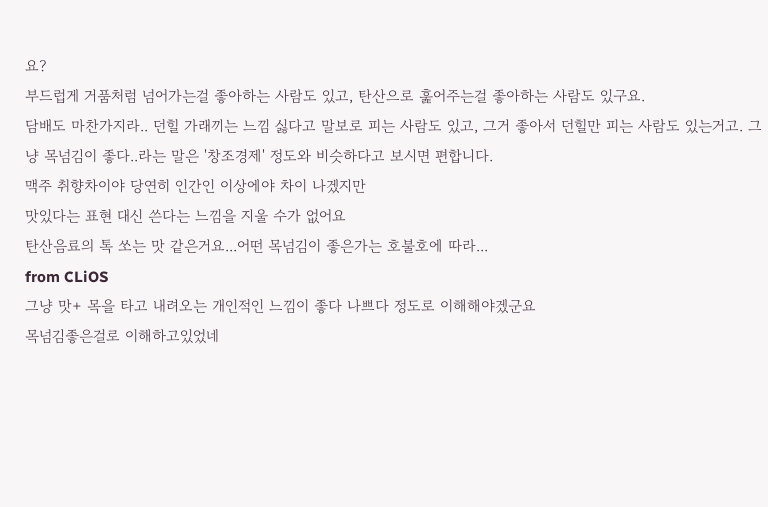요?
부드럽게 거품처럼 넘어가는걸 좋아하는 사람도 있고, 탄산으로 훑어주는걸 좋아하는 사람도 있구요.
담배도 마찬가지라.. 던힐 가래끼는 느낌 싫다고 말보로 피는 사람도 있고, 그거 좋아서 던힐만 피는 사람도 있는거고. 그냥 목넘김이 좋다..라는 말은 '창조경제' 정도와 비슷하다고 보시면 편합니다.
맥주 취향차이야 당연히 인간인 이상에야 차이 나겠지만
맛있다는 표현 대신 쓴다는 느낌을 지울 수가 없어요
탄산음료의 톡 쏘는 맛 같은거요...어떤 목넘김이 좋은가는 호불호에 따라...
from CLiOS
그냥 맛+ 목을 타고 내려오는 개인적인 느낌이 좋다 나쁘다 정도로 이해해야겠군요
목넘김좋은걸로 이해하고있었네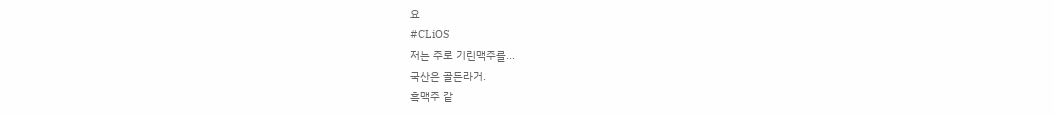요
#CLiOS
저는 주로 기린맥주를...
국산은 골든라거.
흑맥주 같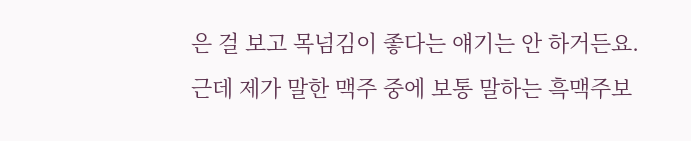은 걸 보고 목넘김이 좋다는 얘기는 안 하거든요.
근데 제가 말한 맥주 중에 보통 말하는 흑맥주보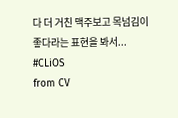다 더 거친 맥주보고 목넘김이 좋다라는 표현을 봐서...
#CLiOS
from CV